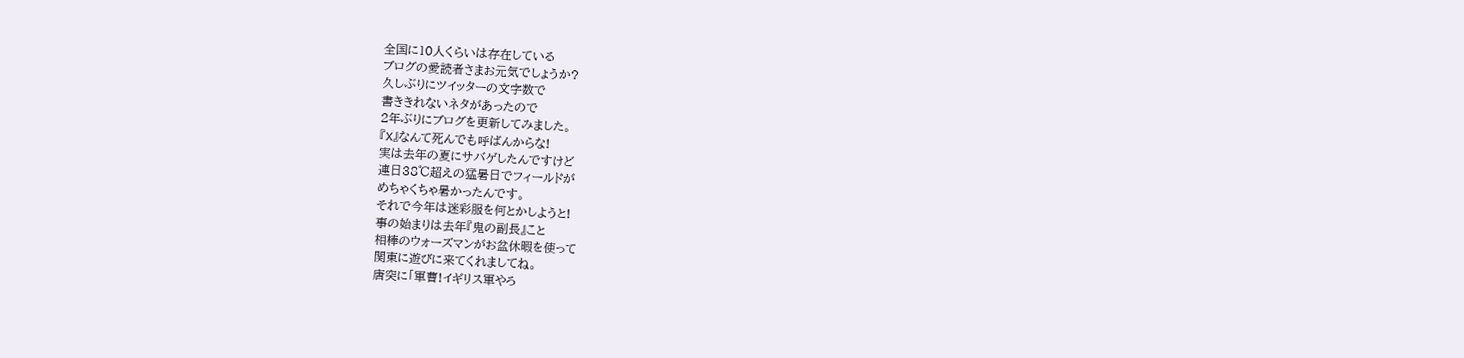全国に10人くらいは存在している
ブログの愛読者さまお元気でしょうか?
久しぶりにツイッターの文字数で
書ききれないネタがあったので
2年ぶりにブログを更新してみました。
『X』なんて死んでも呼ばんからな!
実は去年の夏にサバゲしたんですけど
連日38℃超えの猛暑日でフィールドが
めちゃくちゃ暑かったんです。
それで今年は迷彩服を何とかしようと!
事の始まりは去年『鬼の副長』こと
相棒のウォーズマンがお盆休暇を使って
関東に遊びに来てくれましてね。
唐突に「軍曹!イギリス軍やろ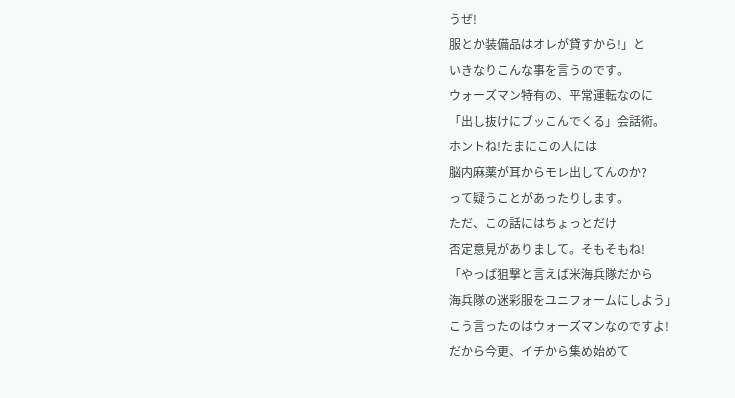うぜ!
服とか装備品はオレが貸すから!」と
いきなりこんな事を言うのです。
ウォーズマン特有の、平常運転なのに
「出し抜けにブッこんでくる」会話術。
ホントね!たまにこの人には
脳内麻薬が耳からモレ出してんのか?
って疑うことがあったりします。
ただ、この話にはちょっとだけ
否定意見がありまして。そもそもね!
「やっぱ狙撃と言えば米海兵隊だから
海兵隊の迷彩服をユニフォームにしよう」
こう言ったのはウォーズマンなのですよ!
だから今更、イチから集め始めて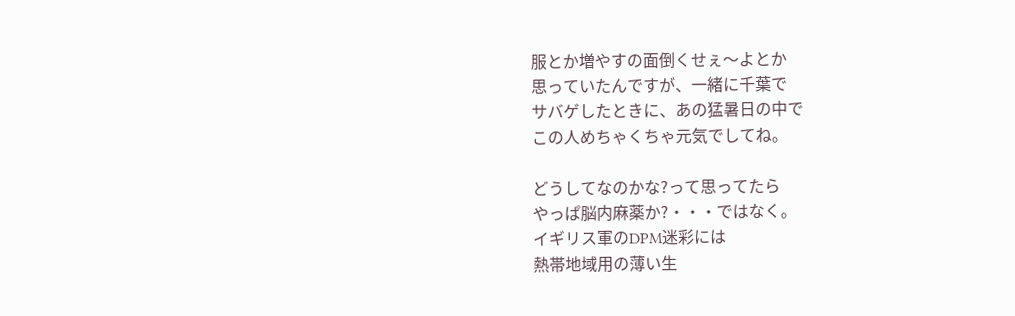服とか増やすの面倒くせぇ〜よとか
思っていたんですが、一緒に千葉で
サバゲしたときに、あの猛暑日の中で
この人めちゃくちゃ元気でしてね。

どうしてなのかな?って思ってたら
やっぱ脳内麻薬か?・・・ではなく。
イギリス軍のDPM迷彩には
熱帯地域用の薄い生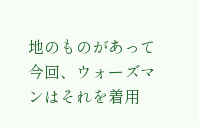地のものがあって
今回、ウォーズマンはそれを着用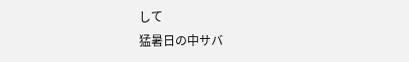して
猛暑日の中サバ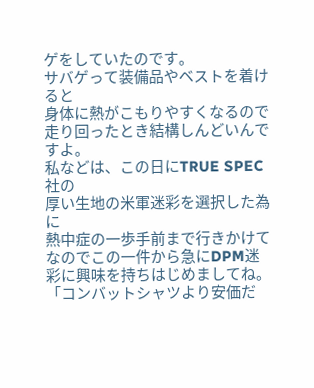ゲをしていたのです。
サバゲって装備品やベストを着けると
身体に熱がこもりやすくなるので
走り回ったとき結構しんどいんですよ。
私などは、この日にTRUE SPEC社の
厚い生地の米軍迷彩を選択した為に
熱中症の一歩手前まで行きかけて
なのでこの一件から急にDPM迷彩に興味を持ちはじめましてね。
「コンバットシャツより安価だ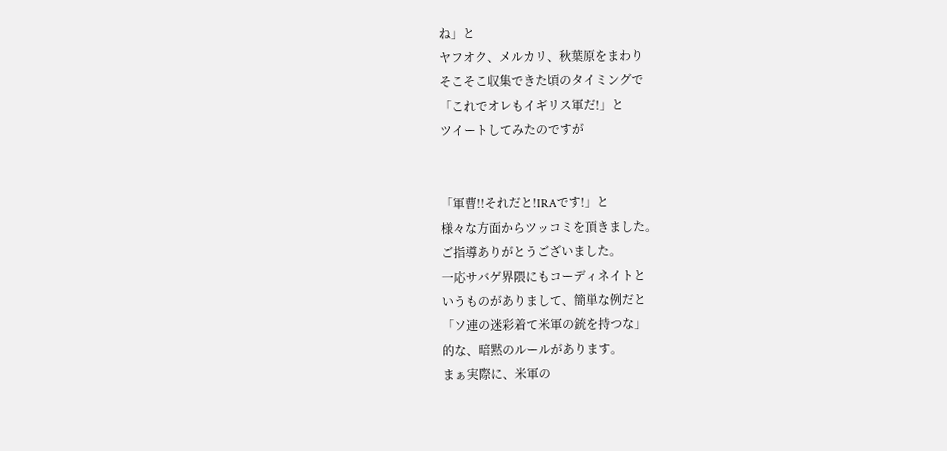ね」と
ヤフオク、メルカリ、秋葉原をまわり
そこそこ収集できた頃のタイミングで
「これでオレもイギリス軍だ!」と
ツイートしてみたのですが


「軍曹!!それだと!IRAです!」と
様々な方面からツッコミを頂きました。
ご指導ありがとうございました。
一応サバゲ界隈にもコーディネイトと
いうものがありまして、簡単な例だと
「ソ連の迷彩着て米軍の銃を持つな」
的な、暗黙のルールがあります。
まぁ実際に、米軍の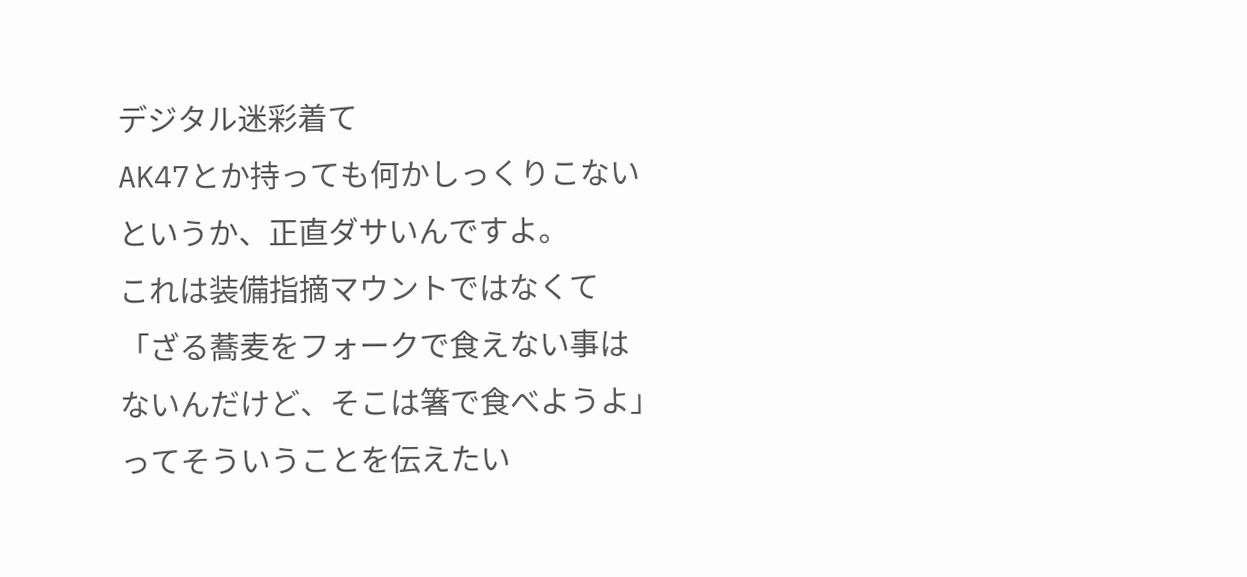デジタル迷彩着て
AK47とか持っても何かしっくりこない
というか、正直ダサいんですよ。
これは装備指摘マウントではなくて
「ざる蕎麦をフォークで食えない事は
ないんだけど、そこは箸で食べようよ」
ってそういうことを伝えたい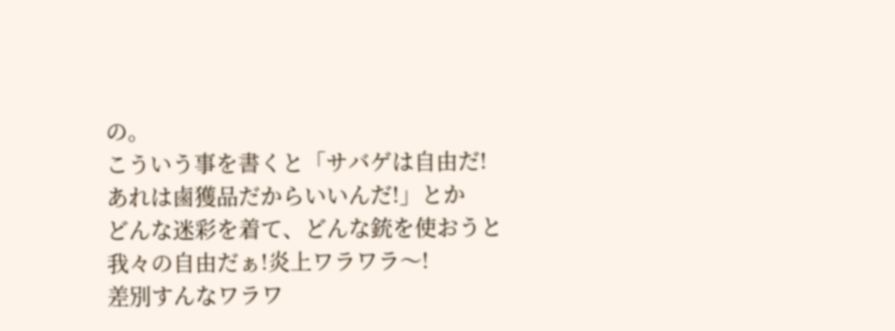の。
こういう事を書くと「サバゲは自由だ!
あれは鹵獲品だからいいんだ!」とか
どんな迷彩を着て、どんな銃を使おうと
我々の自由だぁ!炎上ワラワラ〜!
差別すんなワラワ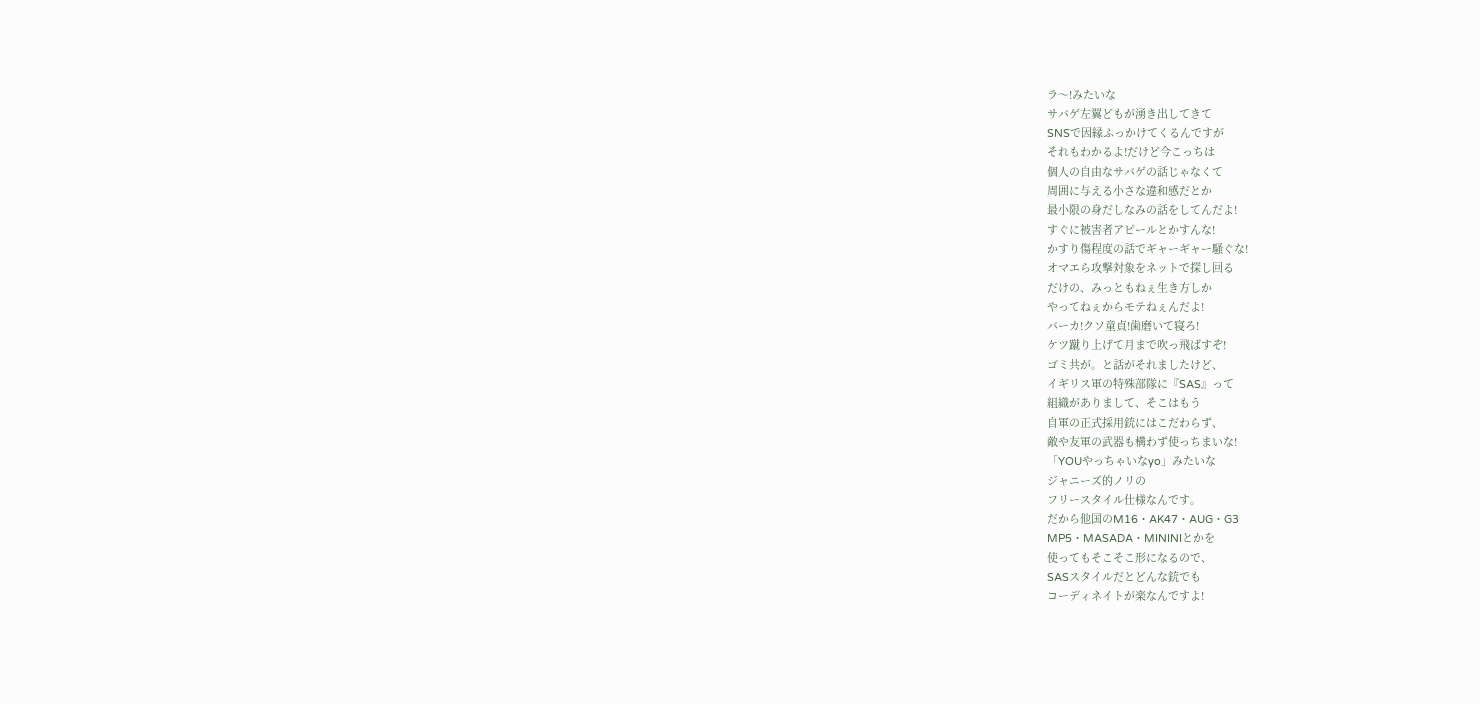ラ〜!みたいな
サバゲ左翼どもが湧き出してきて
SNSで因縁ふっかけてくるんですが
それもわかるよ!だけど今こっちは
個人の自由なサバゲの話じゃなくて
周囲に与える小さな違和感だとか
最小限の身だしなみの話をしてんだよ!
すぐに被害者アピールとかすんな!
かすり傷程度の話でギャーギャー騒ぐな!
オマエら攻撃対象をネットで探し回る
だけの、みっともねぇ生き方しか
やってねぇからモテねぇんだよ!
バーカ!クソ童貞!歯磨いて寝ろ!
ケツ蹴り上げて月まで吹っ飛ばすぞ!
ゴミ共が。と話がそれましたけど、
イギリス軍の特殊部隊に『SAS』って
組織がありまして、そこはもう
自軍の正式採用銃にはこだわらず、
敵や友軍の武器も構わず使っちまいな!
「YOUやっちゃいなyo」みたいな
ジャニーズ的ノリの
フリースタイル仕様なんです。
だから他国のM16・AK47・AUG・G3
MP5・MASADA・MININIとかを
使ってもそこそこ形になるので、
SASスタイルだとどんな銃でも
コーディネイトが楽なんですよ!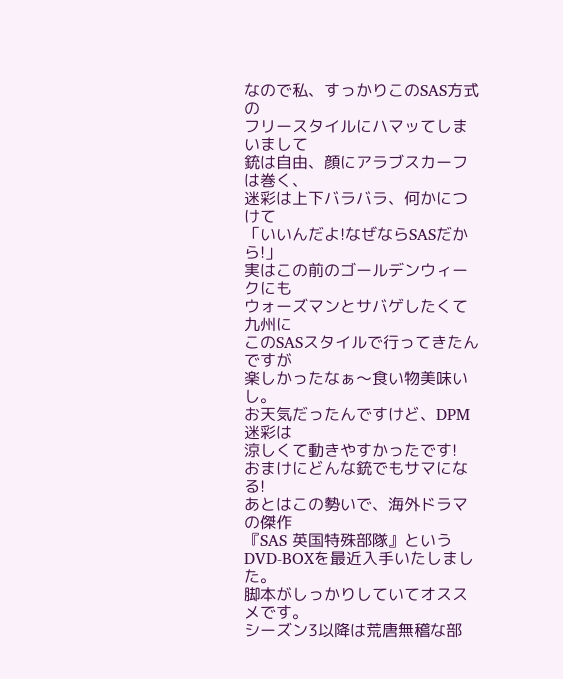なので私、すっかりこのSAS方式の
フリースタイルにハマッてしまいまして
銃は自由、顔にアラブスカーフは巻く、
迷彩は上下バラバラ、何かにつけて
「いいんだよ!なぜならSASだから!」
実はこの前のゴールデンウィークにも
ウォーズマンとサバゲしたくて九州に
このSASスタイルで行ってきたんですが
楽しかったなぁ〜食い物美味いし。
お天気だったんですけど、DPM迷彩は
涼しくて動きやすかったです!
おまけにどんな銃でもサマになる!
あとはこの勢いで、海外ドラマの傑作
『SAS 英国特殊部隊』という
DVD-BOXを最近入手いたしました。
脚本がしっかりしていてオススメです。
シーズン3以降は荒唐無稽な部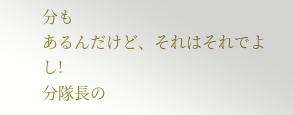分も
あるんだけど、それはそれでよし!
分隊長の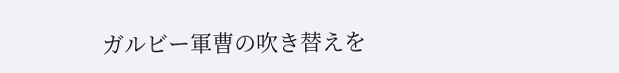ガルビー軍曹の吹き替えを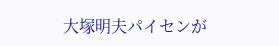大塚明夫パイセンが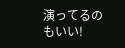演ってるのもいい!